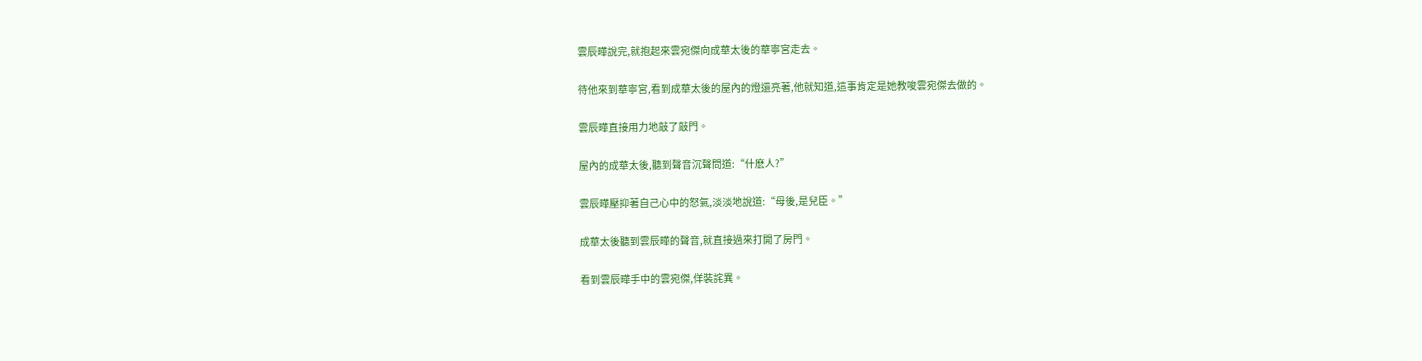雲辰曄說完,就抱起來雲宛傑向成華太後的華寧宮走去。

待他來到華寧宮,看到成華太後的屋內的燈還亮著,他就知道,這事肯定是她教唆雲宛傑去做的。

雲辰曄直接用力地敲了敲門。

屋內的成華太後,聽到聲音沉聲問道:“什麽人?”

雲辰曄壓抑著自己心中的怒氣,淡淡地說道:“母後,是兒臣。”

成華太後聽到雲辰曄的聲音,就直接過來打開了房門。

看到雲辰曄手中的雲宛傑,佯裝詫異。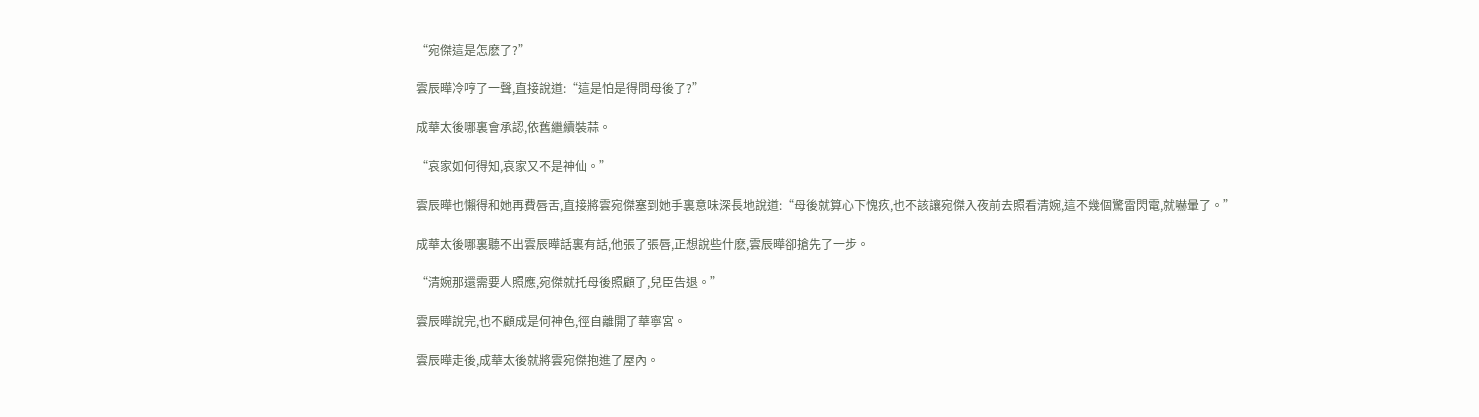“宛傑這是怎麽了?”

雲辰曄冷哼了一聲,直接說道:“這是怕是得問母後了?”

成華太後哪裏會承認,依舊繼續裝蒜。

“哀家如何得知,哀家又不是神仙。”

雲辰曄也懶得和她再費唇舌,直接將雲宛傑塞到她手裏意味深長地說道:“母後就算心下愧疚,也不該讓宛傑入夜前去照看清婉,這不幾個驚雷閃電,就嚇暈了。”

成華太後哪裏聽不出雲辰曄話裏有話,他張了張唇,正想說些什麽,雲辰曄卻搶先了一步。

“清婉那還需要人照應,宛傑就托母後照顧了,兒臣告退。”

雲辰曄說完,也不顧成是何神色,徑自離開了華寧宮。

雲辰曄走後,成華太後就將雲宛傑抱進了屋內。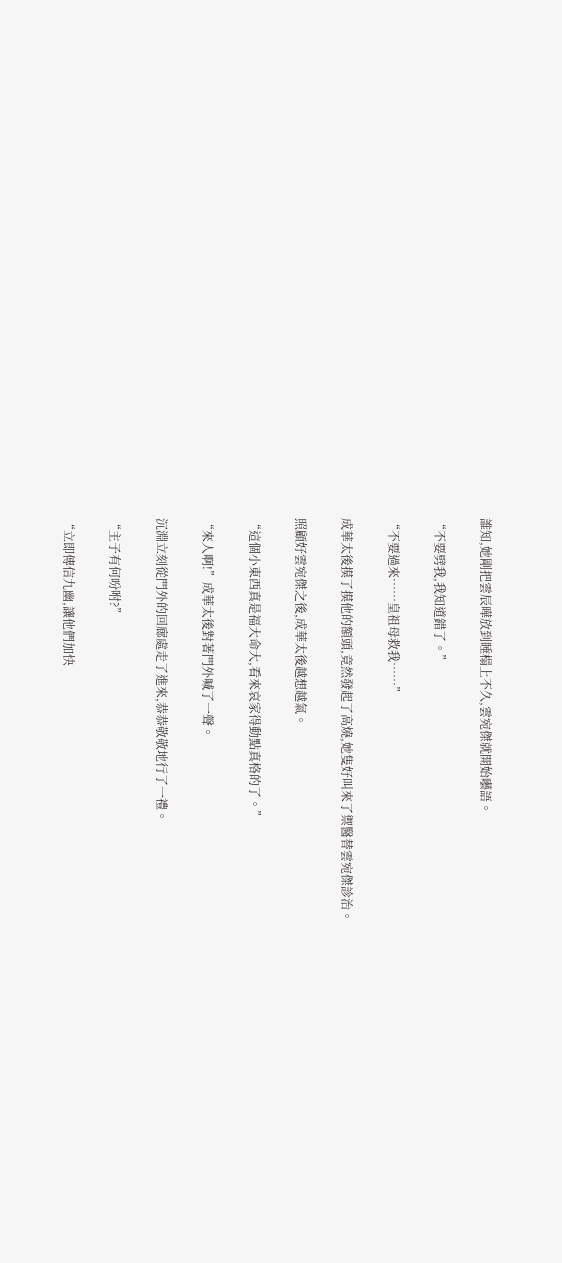誰知,她剛把雲辰曄放到睡榻上不久,雲宛傑就開始囈語。

“不要劈我,我知道錯了。”

“不要過來……皇祖母救我……”

成華太後摸了摸他的額頭,竟然發起了高燒,她隻好叫來了禦醫替雲宛傑診治。

照顧好雲宛傑之後,成華太後越想越氣。

“這個小東西真是福大命大,看來哀家得動點真格的了。”

“來人啊!”成華太後對著門外喊了一聲。

沉淵立刻從門外的回廊處走了進來,恭恭敬敬地行了一禮。

“主子有何吩咐?”

“立即傳信九幽,讓他們加快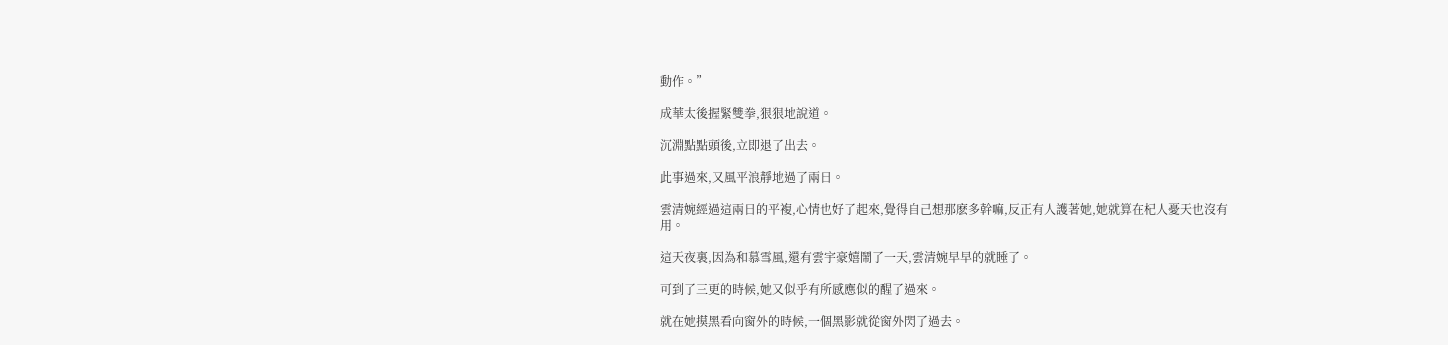動作。”

成華太後握緊雙拳,狠狠地說道。

沉淵點點頭後,立即退了出去。

此事過來,又風平浪靜地過了兩日。

雲清婉經過這兩日的平複,心情也好了起來,覺得自己想那麽多幹嘛,反正有人護著她,她就算在杞人憂天也沒有用。

這天夜裏,因為和慕雪風,還有雲宇豪嬉鬧了一天,雲清婉早早的就睡了。

可到了三更的時候,她又似乎有所感應似的醒了過來。

就在她摸黑看向窗外的時候,一個黑影就從窗外閃了過去。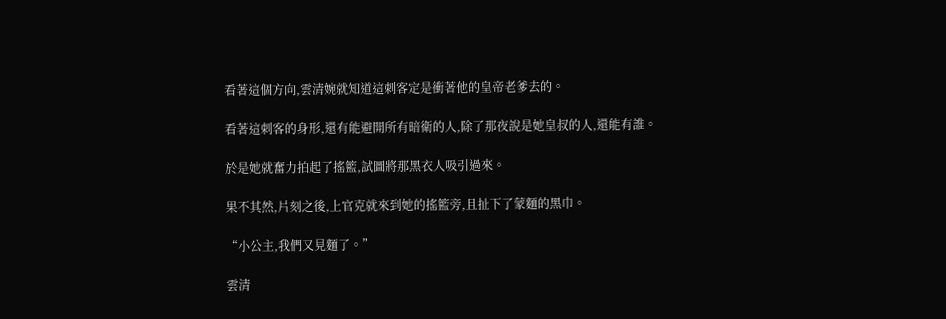看著這個方向,雲清婉就知道這刺客定是衝著他的皇帝老爹去的。

看著這刺客的身形,還有能避開所有暗衛的人,除了那夜說是她皇叔的人,還能有誰。

於是她就奮力拍起了搖籃,試圖將那黑衣人吸引過來。

果不其然,片刻之後,上官克就來到她的搖籃旁,且扯下了蒙麵的黑巾。

“小公主,我們又見麵了。”

雲清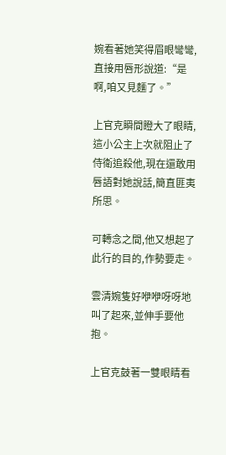婉看著她笑得眉眼彎彎,直接用唇形說道:“是啊,咱又見麵了。”

上官克瞬間瞪大了眼睛,這小公主上次就阻止了侍衛追殺他,現在還敢用唇語對她說話,簡直匪夷所思。

可轉念之間,他又想起了此行的目的,作勢要走。

雲清婉隻好咿咿呀呀地叫了起來,並伸手要他抱。

上官克鼓著一雙眼睛看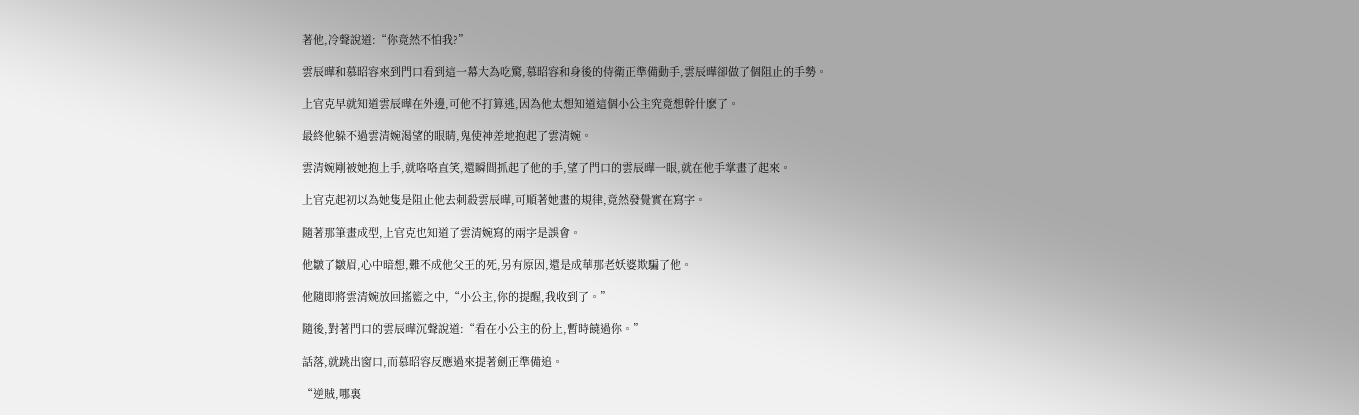著他,冷聲說道:“你竟然不怕我?”

雲辰曄和慕昭容來到門口看到這一幕大為吃驚,慕昭容和身後的侍衛正準備動手,雲辰曄卻做了個阻止的手勢。

上官克早就知道雲辰曄在外邊,可他不打算逃,因為他太想知道這個小公主究竟想幹什麽了。

最終他躲不過雲清婉渴望的眼睛,鬼使神差地抱起了雲清婉。

雲清婉剛被她抱上手,就咯咯直笑,還瞬間抓起了他的手,望了門口的雲辰曄一眼,就在他手掌畫了起來。

上官克起初以為她隻是阻止他去刺殺雲辰曄,可順著她畫的規律,竟然發覺實在寫字。

隨著那筆畫成型,上官克也知道了雲清婉寫的兩字是誤會。

他皺了皺眉,心中暗想,難不成他父王的死,另有原因,還是成華那老妖婆欺騙了他。

他隨即將雲清婉放回搖籃之中,“小公主,你的提醒,我收到了。”

隨後,對著門口的雲辰曄沉聲說道:“看在小公主的份上,暫時饒過你。”

話落,就跳出窗口,而慕昭容反應過來提著劍正準備追。

“逆賊,哪裏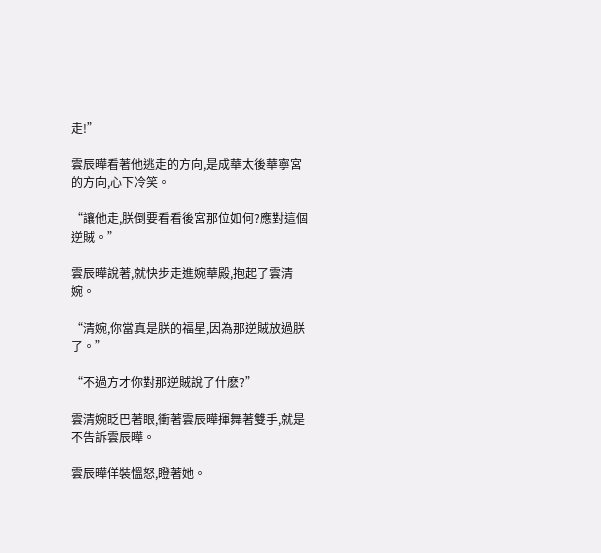走!”

雲辰曄看著他逃走的方向,是成華太後華寧宮的方向,心下冷笑。

“讓他走,朕倒要看看後宮那位如何?應對這個逆賊。”

雲辰曄說著,就快步走進婉華殿,抱起了雲清婉。

“清婉,你當真是朕的福星,因為那逆賊放過朕了。”

“不過方才你對那逆賊說了什麽?”

雲清婉眨巴著眼,衝著雲辰曄揮舞著雙手,就是不告訴雲辰曄。

雲辰曄佯裝慍怒,瞪著她。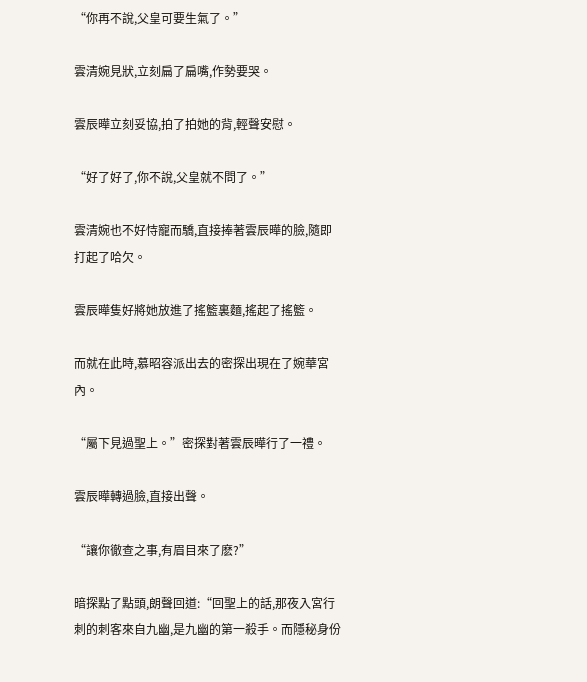“你再不說,父皇可要生氣了。”

雲清婉見狀,立刻扁了扁嘴,作勢要哭。

雲辰曄立刻妥協,拍了拍她的背,輕聲安慰。

“好了好了,你不說,父皇就不問了。”

雲清婉也不好恃寵而驕,直接捧著雲辰曄的臉,隨即打起了哈欠。

雲辰曄隻好將她放進了搖籃裏麵,搖起了搖籃。

而就在此時,慕昭容派出去的密探出現在了婉華宮內。

“屬下見過聖上。”密探對著雲辰曄行了一禮。

雲辰曄轉過臉,直接出聲。

“讓你徹查之事,有眉目來了麽?”

暗探點了點頭,朗聲回道:“回聖上的話,那夜入宮行刺的刺客來自九幽,是九幽的第一殺手。而隱秘身份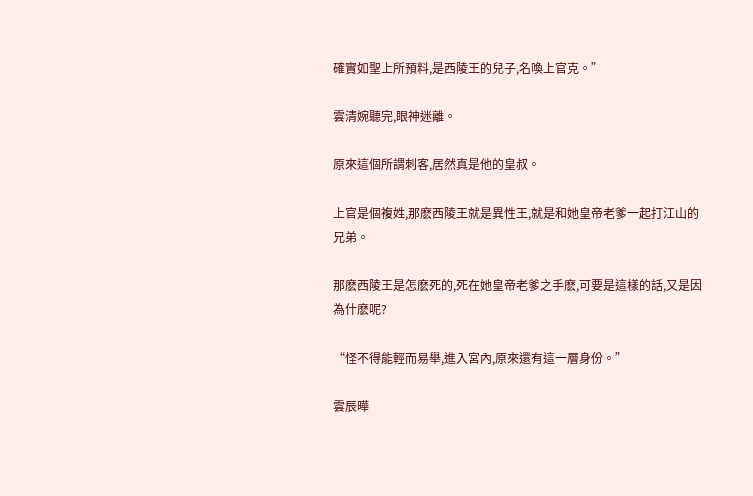確實如聖上所預料,是西陵王的兒子,名喚上官克。”

雲清婉聽完,眼神迷離。

原來這個所謂刺客,居然真是他的皇叔。

上官是個複姓,那麽西陵王就是異性王,就是和她皇帝老爹一起打江山的兄弟。

那麽西陵王是怎麽死的,死在她皇帝老爹之手麽,可要是這樣的話,又是因為什麽呢?

“怪不得能輕而易舉,進入宮內,原來還有這一層身份。”

雲辰曄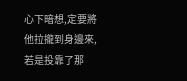心下暗想,定要將他拉攏到身邊來,若是投靠了那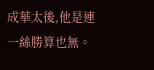成華太後,他是連一絲勝算也無。